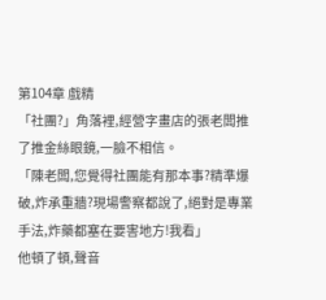第104章 戲精
「社團?」角落裡,經營字畫店的張老闆推了推金絲眼鏡,一臉不相信。
「陳老闆,您覺得社團能有那本事?精準爆破,炸承重牆?現場警察都說了,絕對是專業手法,炸藥都塞在要害地方!我看」
他頓了頓,聲音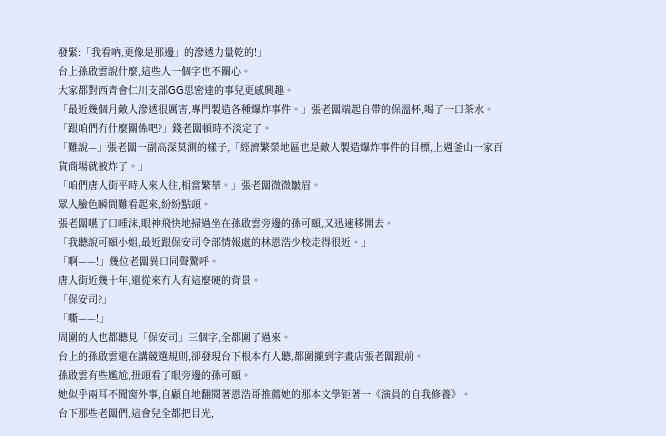發緊:「我看吶,更像是那邊」的滲透力量乾的!」
台上孫啟雲說什麼,這些人一個字也不關心。
大家都對西青會仁川支部GG思密達的事兒更感興趣。
「最近幾個月敵人滲透很厲害,專門製造各種爆炸事件。」張老闆端起自帶的保溫杯,喝了一口茶水。
「跟咱們冇什麼關係吧?」錢老闆頓時不淡定了。
「難說—」張老闆一副高深莫測的樣子,「經濟繁榮地區也是敵人製造爆炸事件的目標,上週釜山一家百貨商場就被炸了。」
「咱們唐人街平時人來人往,相當繁華。」張老闆微微皺眉。
眾人臉色瞬間難看起來,紛紛點頭。
張老闆嚥了口唾沫,眼神飛快地掃過坐在孫啟雲旁邊的孫可頤,又迅速移開去。
「我聽說可頤小姐,最近跟保安司令部情報處的林恩浩少校走得很近。」
「啊——!」幾位老闆異口同聲驚呼。
唐人街近幾十年,還從來冇人有這麼硬的背景。
「保安司?」
「嘶——!」
周圍的人也都聽見「保安司」三個字,全都圍了過來。
台上的孫啟雲還在講競選規則,卻發現台下根本冇人聽,都圍攏到字畫店張老闆跟前。
孫啟雲有些尷尬,扭頭看了眼旁邊的孫可頤。
她似乎兩耳不聞窗外事,自顧自地翻閱著恩浩哥推薦她的那本文學钜著一《演員的自我修養》。
台下那些老闆們,這會兒全都把目光,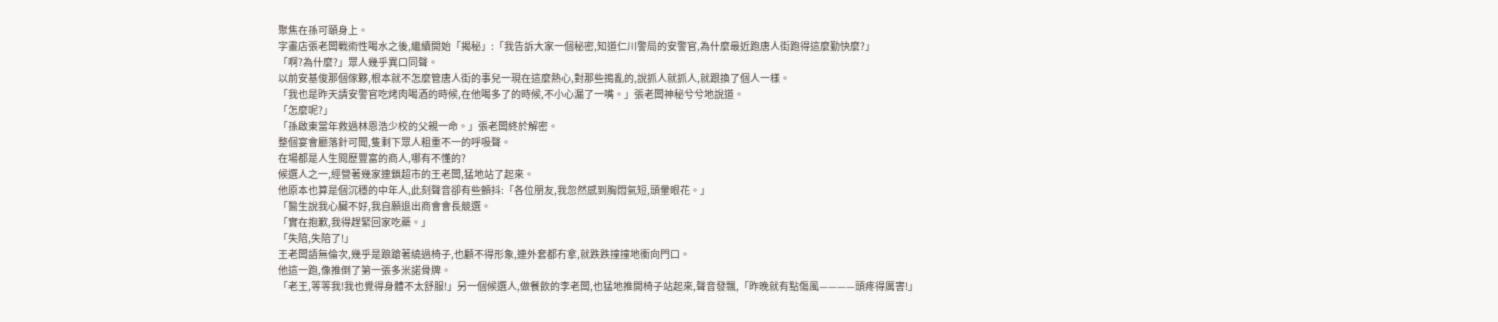聚焦在孫可頤身上。
字畫店張老闆戰術性喝水之後,繼續開始「揭秘」:「我告訴大家一個秘密,知道仁川警局的安警官,為什麼最近跑唐人街跑得這麼勤快麼?」
「啊?為什麼?」眾人幾乎異口同聲。
以前安基俊那個傢夥,根本就不怎麼管唐人街的事兒一現在這麼熱心,對那些搗亂的,說抓人就抓人,就跟換了個人一樣。
「我也是昨天請安警官吃烤肉喝酒的時候,在他喝多了的時候,不小心漏了一嘴。」張老闆神秘兮兮地說道。
「怎麼呢?」
「孫啟東當年救過林恩浩少校的父親一命。」張老闆終於解密。
整個宴會廳落針可聞,隻剩下眾人粗重不一的呼吸聲。
在場都是人生閱歷豐富的商人,哪有不懂的?
候選人之一,經營著幾家連鎖超市的王老闆,猛地站了起來。
他原本也算是個沉穩的中年人,此刻聲音卻有些顫抖:「各位朋友,我忽然感到胸悶氣短,頭暈眼花。」
「醫生說我心臟不好,我自願退出商會會長競選。
「實在抱歉,我得趕緊回家吃藥。」
「失陪,失陪了!」
王老闆語無倫次,幾乎是踉蹌著繞過椅子,也顧不得形象,連外套都冇拿,就跌跌撞撞地衝向門口。
他這一跑,像推倒了第一張多米諾骨牌。
「老王,等等我!我也覺得身體不太舒服!」另一個候選人,做餐飲的李老闆,也猛地推開椅子站起來,聲音發飄,「昨晚就有點傷風————頭疼得厲害!」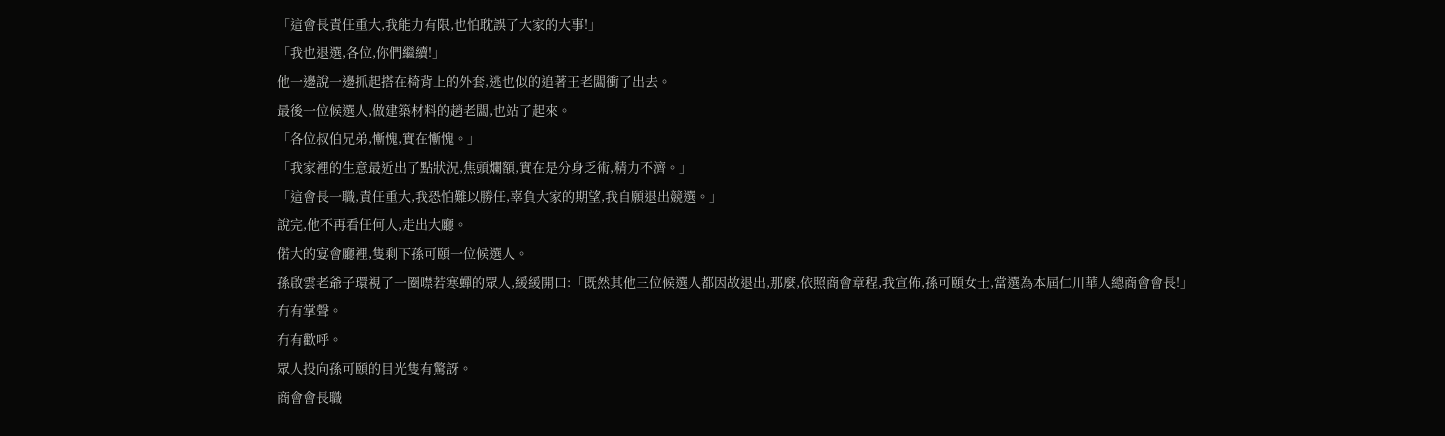「這會長責任重大,我能力有限,也怕耽誤了大家的大事!」
「我也退選,各位,你們繼續!」
他一邊說一邊抓起搭在椅背上的外套,逃也似的追著王老闆衝了出去。
最後一位候選人,做建築材料的趙老闆,也站了起來。
「各位叔伯兄弟,慚愧,實在慚愧。」
「我家裡的生意最近出了點狀況,焦頭爛額,實在是分身乏術,精力不濟。」
「這會長一職,責任重大,我恐怕難以勝任,辜負大家的期望,我自願退出競選。」
說完,他不再看任何人,走出大廳。
偌大的宴會廳裡,隻剩下孫可頤一位候選人。
孫啟雲老爺子環視了一圈噤若寒蟬的眾人,緩緩開口:「既然其他三位候選人都因故退出,那麼,依照商會章程,我宣佈,孫可頤女士,當選為本屆仁川華人總商會會長!」
冇有掌聲。
冇有歡呼。
眾人投向孫可頤的目光隻有驚訝。
商會會長職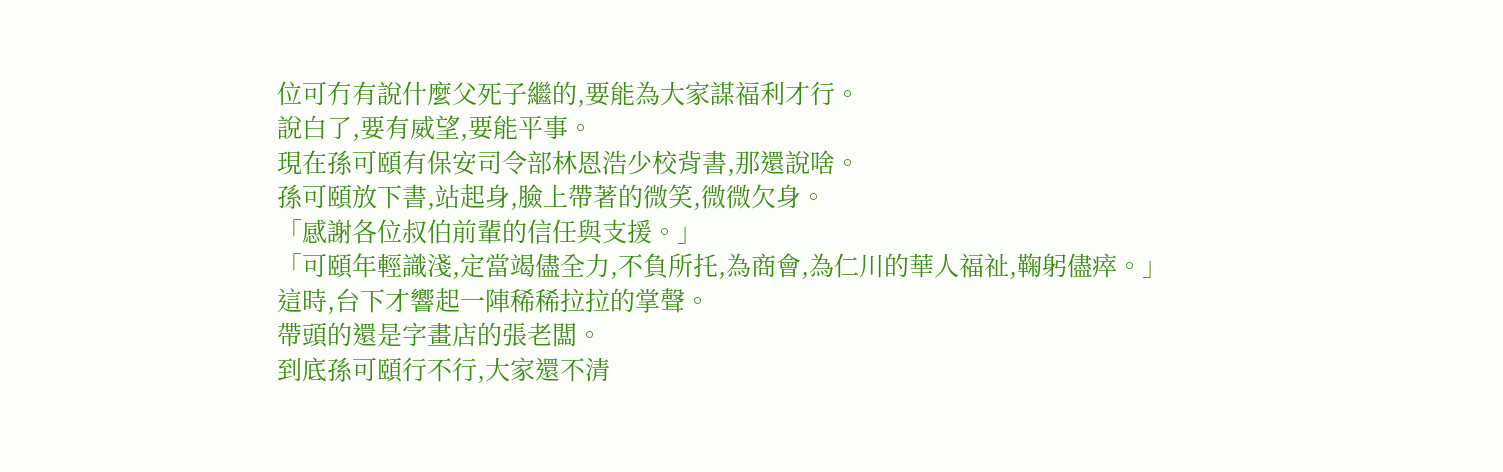位可冇有說什麼父死子繼的,要能為大家謀福利才行。
說白了,要有威望,要能平事。
現在孫可頤有保安司令部林恩浩少校背書,那還說啥。
孫可頤放下書,站起身,臉上帶著的微笑,微微欠身。
「感謝各位叔伯前輩的信任與支援。」
「可頤年輕識淺,定當竭儘全力,不負所托,為商會,為仁川的華人福祉,鞠躬儘瘁。」
這時,台下才響起一陣稀稀拉拉的掌聲。
帶頭的還是字畫店的張老闆。
到底孫可頤行不行,大家還不清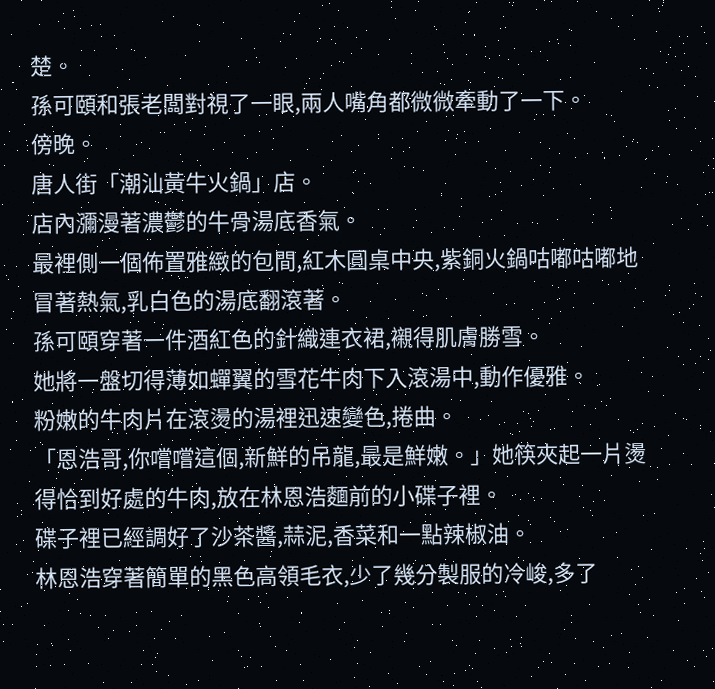楚。
孫可頤和張老闆對視了一眼,兩人嘴角都微微牽動了一下。
傍晚。
唐人街「潮汕黃牛火鍋」店。
店內瀰漫著濃鬱的牛骨湯底香氣。
最裡側一個佈置雅緻的包間,紅木圓桌中央,紫銅火鍋咕嘟咕嘟地冒著熱氣,乳白色的湯底翻滾著。
孫可頤穿著一件酒紅色的針織連衣裙,襯得肌膚勝雪。
她將一盤切得薄如蟬翼的雪花牛肉下入滾湯中,動作優雅。
粉嫩的牛肉片在滾燙的湯裡迅速變色,捲曲。
「恩浩哥,你嚐嚐這個,新鮮的吊龍,最是鮮嫩。」她筷夾起一片燙得恰到好處的牛肉,放在林恩浩麵前的小碟子裡。
碟子裡已經調好了沙茶醬,蒜泥,香菜和一點辣椒油。
林恩浩穿著簡單的黑色高領毛衣,少了幾分製服的冷峻,多了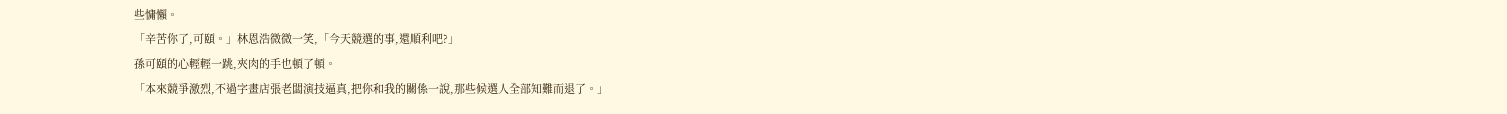些慵懶。
「辛苦你了,可頤。」林恩浩微微一笑,「今天競選的事,還順利吧?」
孫可頤的心輕輕一跳,夾肉的手也頓了頓。
「本來競爭激烈,不過字畫店張老闆演技逼真,把你和我的關係一說,那些候選人全部知難而退了。」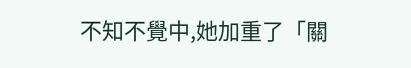不知不覺中,她加重了「關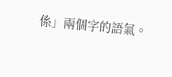係」兩個字的語氣。